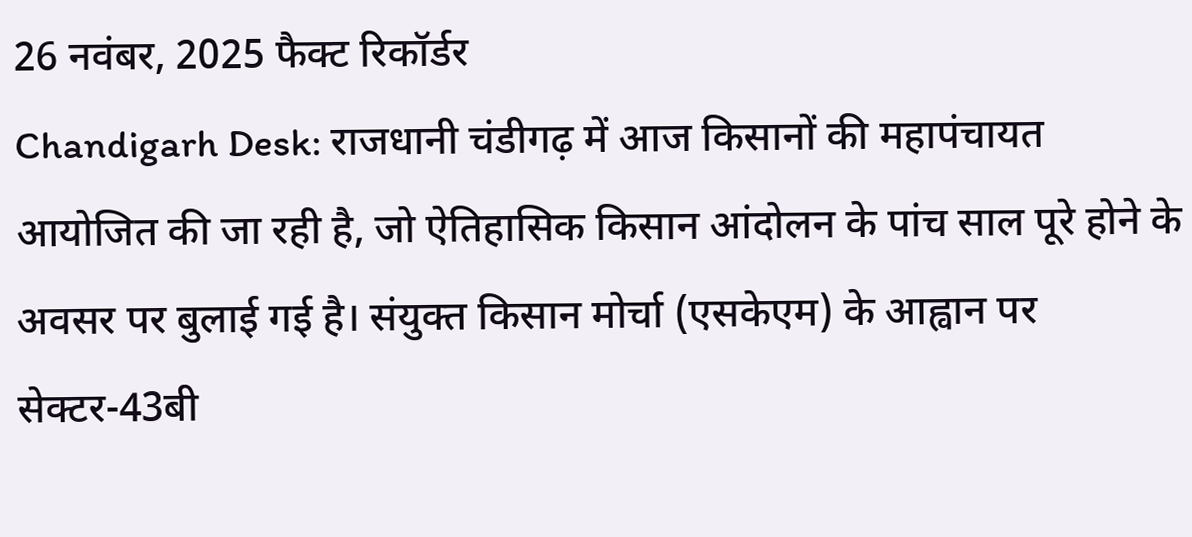26 नवंबर, 2025 फैक्ट रिकॉर्डर
Chandigarh Desk: राजधानी चंडीगढ़ में आज किसानों की महापंचायत आयोजित की जा रही है, जो ऐतिहासिक किसान आंदोलन के पांच साल पूरे होने के अवसर पर बुलाई गई है। संयुक्त किसान मोर्चा (एसकेएम) के आह्वान पर सेक्टर-43बी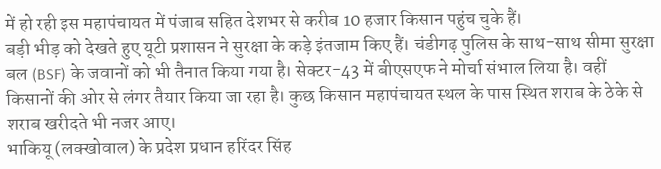में हो रही इस महापंचायत में पंजाब सहित देशभर से करीब 10 हजार किसान पहुंच चुके हैं।
बड़ी भीड़ को देखते हुए यूटी प्रशासन ने सुरक्षा के कड़े इंतजाम किए हैं। चंडीगढ़ पुलिस के साथ-साथ सीमा सुरक्षा बल (BSF) के जवानों को भी तैनात किया गया है। सेक्टर-43 में बीएसएफ ने मोर्चा संभाल लिया है। वहीं किसानों की ओर से लंगर तैयार किया जा रहा है। कुछ किसान महापंचायत स्थल के पास स्थित शराब के ठेके से शराब खरीदते भी नजर आए।
भाकियू (लक्खोवाल) के प्रदेश प्रधान हरिंदर सिंह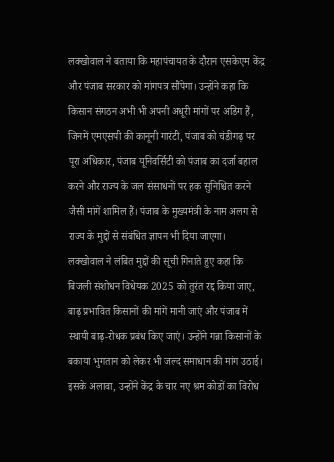लक्खोवाल ने बताया कि महापंचायत के दौरान एसकेएम केंद्र और पंजाब सरकार को मांगपत्र सौंपेगा। उन्होंने कहा कि किसान संगठन अभी भी अपनी अधूरी मांगों पर अडिग हैं, जिनमें एमएसपी की कानूनी गारंटी, पंजाब को चंडीगढ़ पर पूरा अधिकार, पंजाब यूनिवर्सिटी को पंजाब का दर्जा बहाल करने और राज्य के जल संसाधनों पर हक सुनिश्चित करने जैसी मांगें शामिल हैं। पंजाब के मुख्यमंत्री के नाम अलग से राज्य के मुद्दों से संबंधित ज्ञापन भी दिया जाएगा।
लक्खोवाल ने लंबित मुद्दों की सूची गिनाते हुए कहा कि बिजली संशोधन विधेयक 2025 को तुरंत रद्द किया जाए, बाढ़ प्रभावित किसानों की मांगें मानी जाएं और पंजाब में स्थायी बाढ़-रोधक प्रबंध किए जाएं। उन्होंने गन्ना किसानों के बकाया भुगतान को लेकर भी जल्द समाधान की मांग उठाई। इसके अलावा, उन्होंने केंद्र के चार नए श्रम कोडों का विरोध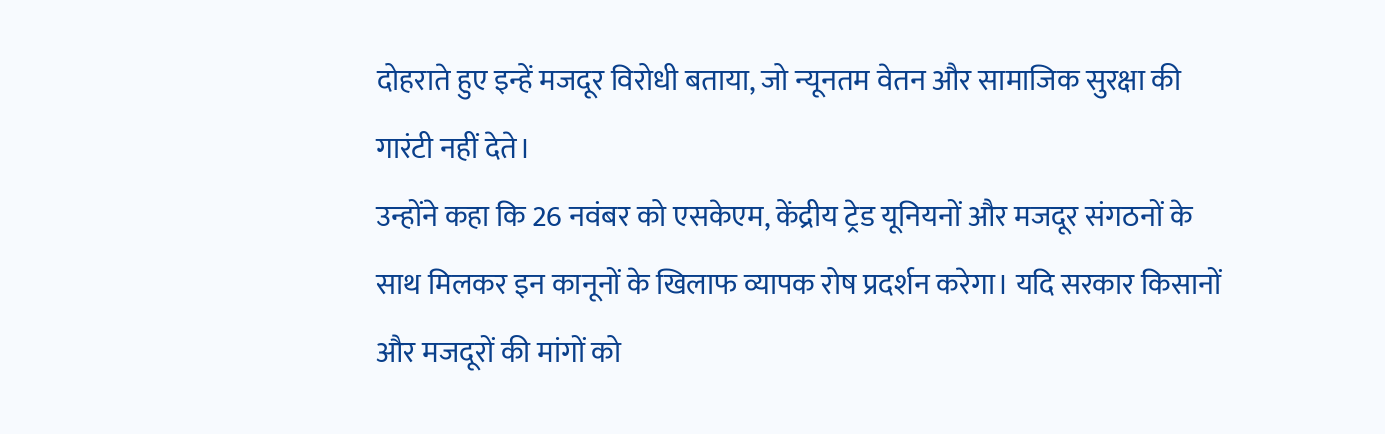दोहराते हुए इन्हें मजदूर विरोधी बताया, जो न्यूनतम वेतन और सामाजिक सुरक्षा की गारंटी नहीं देते।
उन्होंने कहा कि 26 नवंबर को एसकेएम, केंद्रीय ट्रेड यूनियनों और मजदूर संगठनों के साथ मिलकर इन कानूनों के खिलाफ व्यापक रोष प्रदर्शन करेगा। यदि सरकार किसानों और मजदूरों की मांगों को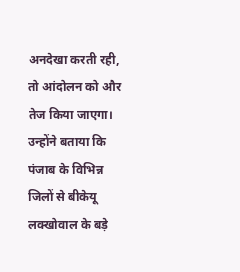अनदेखा करती रही, तो आंदोलन को और तेज किया जाएगा। उन्होंने बताया कि पंजाब के विभिन्न जिलों से बीकेयू लक्खोवाल के बड़े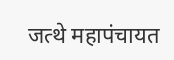जत्थे महापंचायत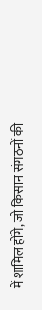में शामिल होंगे, जो किसान संगठनों की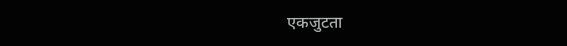एकजुटता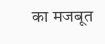का मजबूत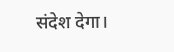संदेश देगा।